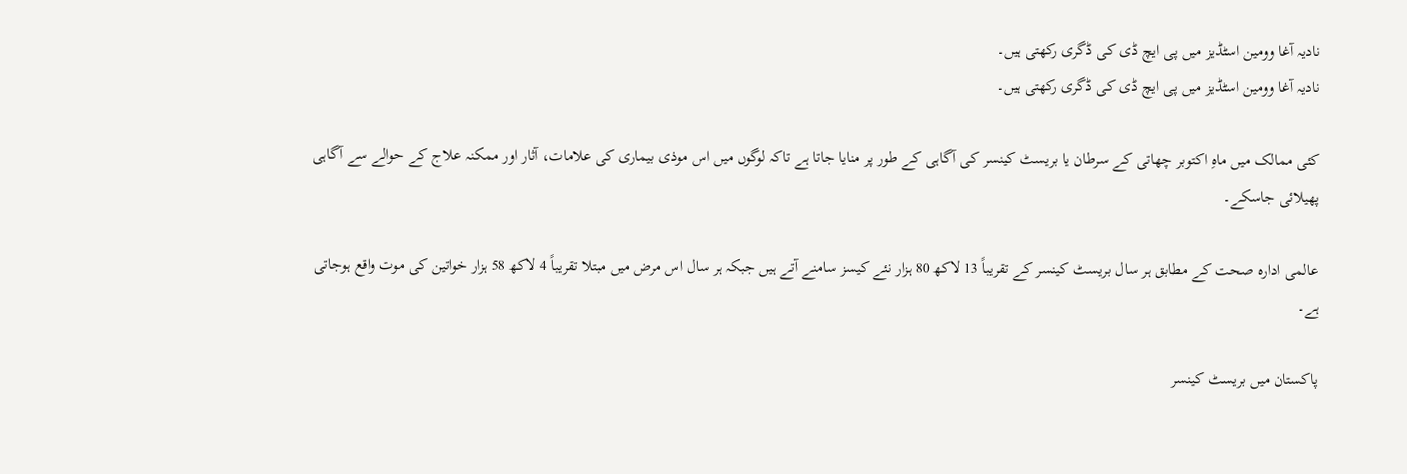نادیہ آغا وومین اسٹڈیز میں پی ایچ ڈی کی ڈگری رکھتی ہیں۔
نادیہ آغا وومین اسٹڈیز میں پی ایچ ڈی کی ڈگری رکھتی ہیں۔

کئی ممالک میں ماہِ اکتوبر چھاتی کے سرطان یا بریسٹ کینسر کی آگاہی کے طور پر منایا جاتا ہے تاکہ لوگوں میں اس موذی بیماری کی علامات، آثار اور ممکنہ علاج کے حوالے سے آگاہی پھیلائی جاسکے۔

عالمی ادارہ صحت کے مطابق ہر سال بریسٹ کینسر کے تقریباً 13 لاکھ 80 ہزار نئے کیسز سامنے آتے ہیں جبکہ ہر سال اس مرض میں مبتلا تقریباً 4 لاکھ 58 ہزار خواتین کی موت واقع ہوجاتی ہے۔

پاکستان میں بریسٹ کینسر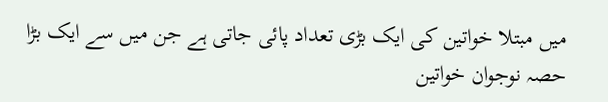میں مبتلا خواتین کی ایک بڑی تعداد پائی جاتی ہے جن میں سے ایک بڑا حصہ نوجوان خواتین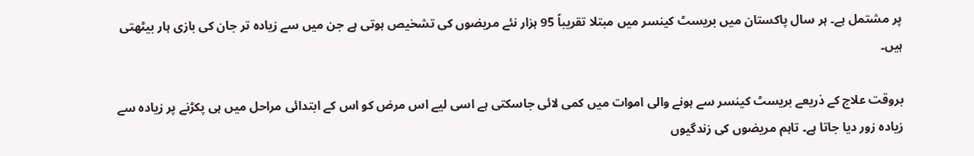پر مشتمل ہے۔ ہر سال پاکستان میں بریسٹ کینسر میں مبتلا تقریباً 95 ہزار نئے مریضوں کی تشخیص ہوتی ہے جن میں سے زیادہ تر جان کی بازی ہار بیٹھتی ہیں۔

بروقت علاج کے ذریعے بریسٹ کینسر سے ہونے والی اموات میں کمی لائی جاسکتی ہے اسی لیے اس مرض کو اس کے ابتدائی مراحل میں ہی پکڑنے پر زیادہ سے زیادہ زور دیا جاتا ہے۔ تاہم مریضوں کی زندگیوں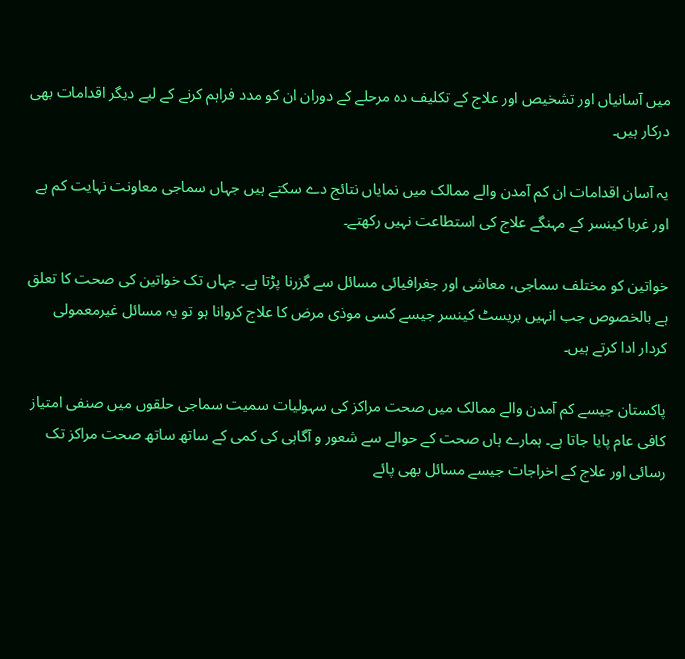میں آسانیاں اور تشخیص اور علاج کے تکلیف دہ مرحلے کے دوران ان کو مدد فراہم کرنے کے لیے دیگر اقدامات بھی درکار ہیں۔

یہ آسان اقدامات ان کم آمدن والے ممالک میں نمایاں نتائج دے سکتے ہیں جہاں سماجی معاونت نہایت کم ہے اور غربا کینسر کے مہنگے علاج کی استطاعت نہیں رکھتے۔

خواتین کو مختلف سماجی، معاشی اور جغرافیائی مسائل سے گزرنا پڑتا ہے۔ جہاں تک خواتین کی صحت کا تعلق ہے بالخصوص جب انہیں بریسٹ کینسر جیسے کسی موذی مرض کا علاج کروانا ہو تو یہ مسائل غیرمعمولی کردار ادا کرتے ہیں۔

پاکستان جیسے کم آمدن والے ممالک میں صحت مراکز کی سہولیات سمیت سماجی حلقوں میں صنفی امتیاز کافی عام پایا جاتا ہے۔ ہمارے ہاں صحت کے حوالے سے شعور و آگاہی کی کمی کے ساتھ ساتھ صحت مراکز تک رسائی اور علاج کے اخراجات جیسے مسائل بھی پائے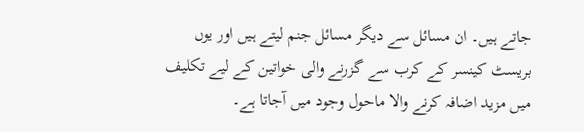جاتے ہیں۔ ان مسائل سے دیگر مسائل جنم لیتے ہیں اور یوں بریسٹ کینسر کے کرب سے گزرنے والی خواتین کے لیے تکلیف میں مزید اضافہ کرنے والا ماحول وجود میں آجاتا ہے۔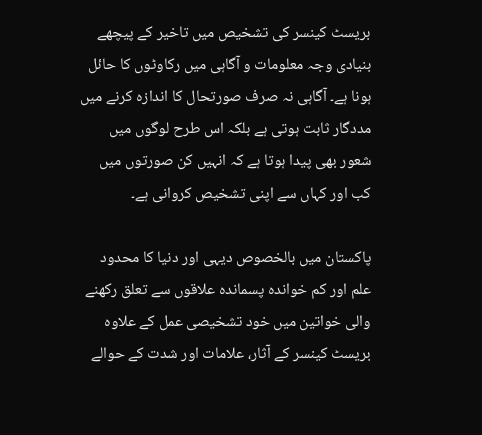بریسٹ کینسر کی تشخیص میں تاخیر کے پیچھے بنیادی وجہ معلومات و آگاہی میں رکاوٹوں کا حائل ہونا ہے۔ آگاہی نہ صرف صورتحال کا اندازہ کرنے میں مددگار ثابت ہوتی ہے بلکہ اس طرح لوگوں میں شعور بھی پیدا ہوتا ہے کہ انہیں کن صورتوں میں کب اور کہاں سے اپنی تشخیص کروانی ہے۔

پاکستان میں بالخصوص دیہی اور دنیا کا محدود علم اور کم خواندہ پسماندہ علاقوں سے تعلق رکھنے والی خواتین میں خود تشخیصی عمل کے علاوہ بریسٹ کینسر کے آثار، علامات اور شدت کے حوالے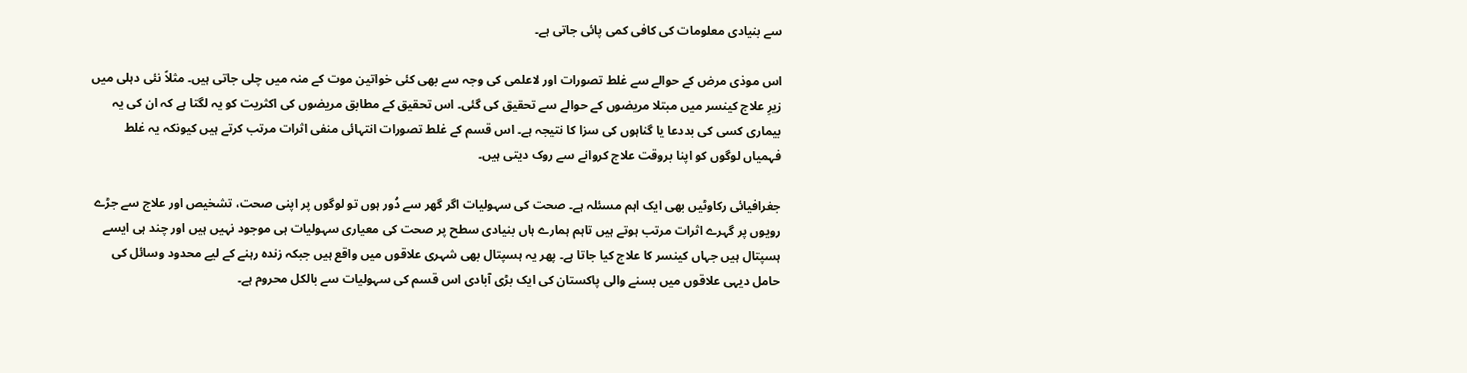سے بنیادی معلومات کی کافی کمی پائی جاتی ہے۔

اس موذی مرض کے حوالے سے غلط تصورات اور لاعلمی کی وجہ سے بھی کئی خواتین موت کے منہ میں چلی جاتی ہیں۔ مثلاً نئی دہلی میں زیرِ علاج کینسر میں مبتلا مریضوں کے حوالے سے تحقیق کی گئی۔ اس تحقیق کے مطابق مریضوں کی اکثریت کو یہ لگتا ہے کہ ان کی یہ بیماری کسی کی بددعا یا گناہوں کی سزا کا نتیجہ ہے۔ اس قسم کے غلط تصورات انتہائی منفی اثرات مرتب کرتے ہیں کیونکہ یہ غلط فہمیاں لوگوں کو اپنا بروقت علاج کروانے سے روک دیتی ہیں۔

جغرافیائی رکاوٹیں بھی ایک اہم مسئلہ ہے۔ صحت کی سہولیات اگر گھر سے دُور ہوں تو لوگوں پر اپنی صحت، تشخیص اور علاج سے جڑے رویوں پر گہرے اثرات مرتب ہوتے ہیں تاہم ہمارے ہاں بنیادی سطح پر صحت کی معیاری سہولیات ہی موجود نہیں ہیں اور چند ہی ایسے ہسپتال ہیں جہاں کینسر کا علاج کیا جاتا ہے۔ پھر یہ ہسپتال بھی شہری علاقوں میں واقع ہیں جبکہ زندہ رہنے کے لیے محدود وسائل کی حامل دیہی علاقوں میں بسنے والی پاکستان کی ایک بڑی آبادی اس قسم کی سہولیات سے بالکل محروم ہے۔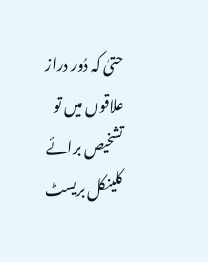حتیٰ کہ دُور دراز علاقوں میں تو تشخیص برائے کلینکل بریسٹ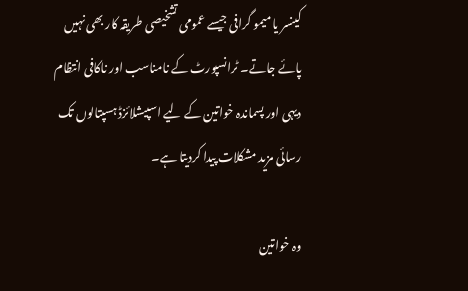کینسر یا میمو گرافی جیسے عمومی تشخیصی طریقہ کار بھی نہیں پائے جاتے۔ ٹرانسپورٹ کے نامناسب اور ناکافی انتظام دیہی اور پسماندہ خواتین کے لیے اسپیشلائزڈ ہسپتالوں تک رسائی مزید مشکلات پیدا کردیتا ہے۔

وہ خواتین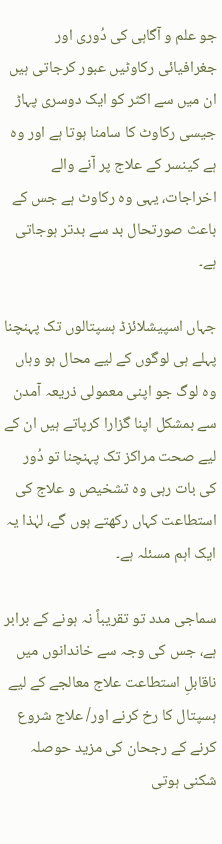جو علم و آگاہی کی دُوری اور جغرافیائی رکاوٹیں عبور کرجاتی ہیں ان میں سے اکثر کو ایک دوسری پہاڑ جیسی رکاوٹ کا سامنا ہوتا ہے اور وہ ہے کینسر کے علاج پر آنے والے اخراجات، یہی وہ رکاوٹ ہے جس کے باعث صورتحال بد سے بدتر ہوجاتی ہے۔

جہاں اسپیشلائزڈ ہسپتالوں تک پہنچنا پہلے ہی لوگوں کے لیے محال ہو وہاں وہ لوگ جو اپنی معمولی ذریعہ آمدن سے بمشکل اپنا گزارا کرپاتے ہیں ان کے لیے صحت مراکز تک پہنچنا تو دُور کی بات رہی وہ تشخیص و علاج کی استطاعت کہاں رکھتے ہوں گے، لہٰذا یہ ایک اہم مسئلہ ہے۔

سماجی مدد تو تقریباً نہ ہونے کے برابر ہے، جس کی وجہ سے خاندانوں میں ناقابلِ استطاعت علاج معالجے کے لیے ہسپتال کا رخ کرنے اور/ علاج شروع کرنے کے رجحان کی مزید حوصلہ شکنی ہوتی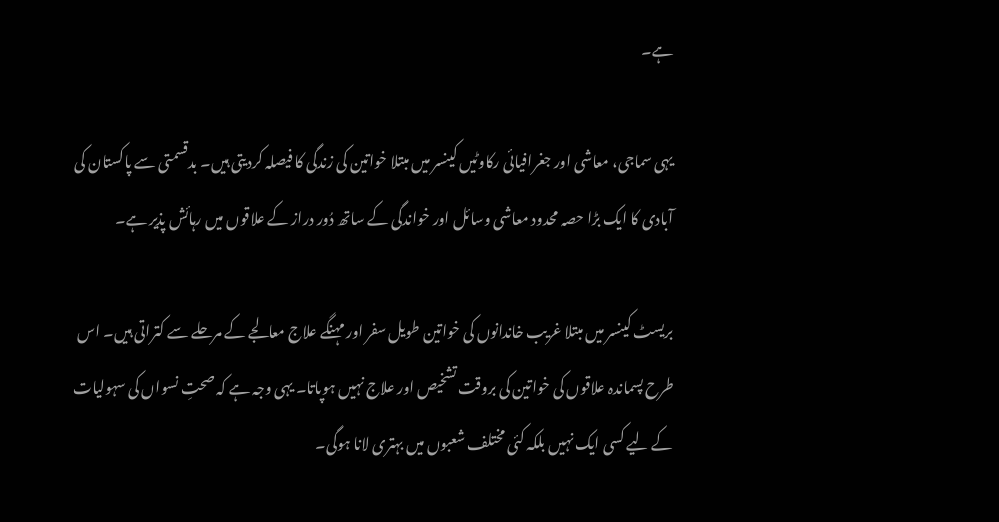ہے۔

یہی سماجی، معاشی اور جغرافیائی رکاوٹیں کینسر میں مبتلا خواتین کی زندگی کا فیصلہ کردیتی ہیں۔ بدقسمتی سے پاکستان کی آبادی کا ایک بڑا حصہ محدود معاشی وسائل اور خواندگی کے ساتھ دُور دراز کے علاقوں میں رہائش پذیر ہے۔

بریسٹ کینسر میں مبتلا غریب خاندانوں کی خواتین طویل سفر اور مہنگے علاج معالجے کے مرحلے سے کتراتی ہیں۔ اس طرح پسماندہ علاقوں کی خواتین کی بروقت تشخیص اور علاج نہیں ہوپاتا۔ یہی وجہ ہے کہ صحتِ نسواں کی سہولیات کے لیے کسی ایک نہیں بلکہ کئی مختلف شعبوں میں بہتری لانا ہوگی۔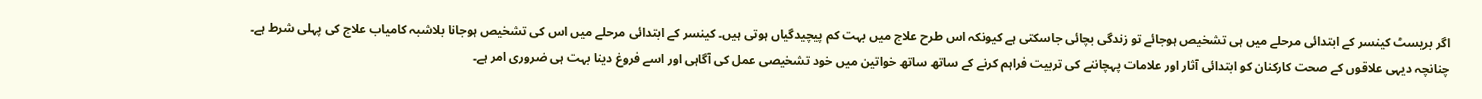اگر بریسٹ کینسر کے ابتدائی مرحلے میں ہی تشخیص ہوجائے تو زندگی بچائی جاسکتی ہے کیونکہ اس طرح علاج میں بہت کم پیچیدگیاں ہوتی ہیں۔ کینسر کے ابتدائی مرحلے میں اس کی تشخیص ہوجانا بلاشبہ کامیاب علاج کی پہلی شرط ہے۔ چنانچہ دیہی علاقوں کے صحت کارکنان کو ابتدائی آثار اور علامات پہچاننے کی تربیت فراہم کرنے کے ساتھ ساتھ خواتین میں خود تشخیصی عمل کی آگاہی اور اسے فروغ دینا بہت ہی ضروری امر ہے۔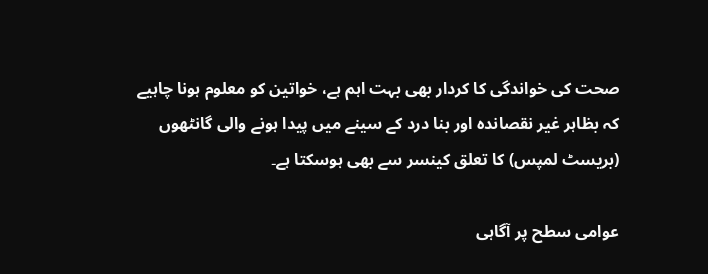صحت کی خواندگی کا کردار بھی بہت اہم ہے، خواتین کو معلوم ہونا چاہیے کہ بظاہر غیر نقصاندہ اور بنا درد کے سینے میں پیدا ہونے والی گانٹھوں (بریسٹ لمپس) کا تعلق کینسر سے بھی ہوسکتا ہے۔

عوامی سطح پر آگاہی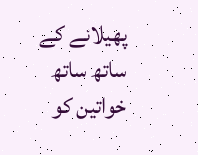پھیلانے کے ساتھ ساتھ خواتین کو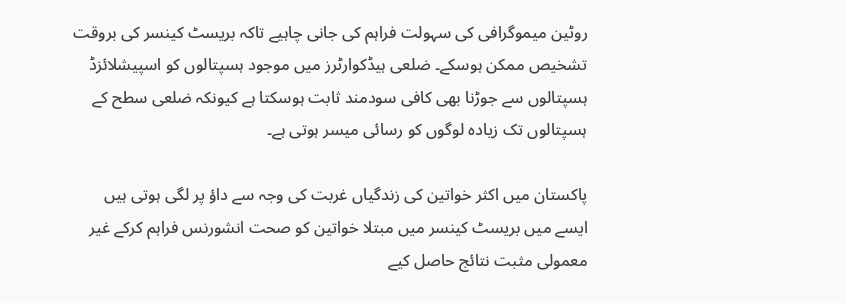روٹین میموگرافی کی سہولت فراہم کی جانی چاہیے تاکہ بریسٹ کینسر کی بروقت تشخیص ممکن ہوسکے۔ ضلعی ہیڈکوارٹرز میں موجود ہسپتالوں کو اسپیشلائزڈ ہسپتالوں سے جوڑنا بھی کافی سودمند ثابت ہوسکتا ہے کیونکہ ضلعی سطح کے ہسپتالوں تک زیادہ لوگوں کو رسائی میسر ہوتی ہے۔

پاکستان میں اکثر خواتین کی زندگیاں غربت کی وجہ سے داؤ پر لگی ہوتی ہیں ایسے میں بریسٹ کینسر میں مبتلا خواتین کو صحت انشورنس فراہم کرکے غیر معمولی مثبت نتائج حاصل کیے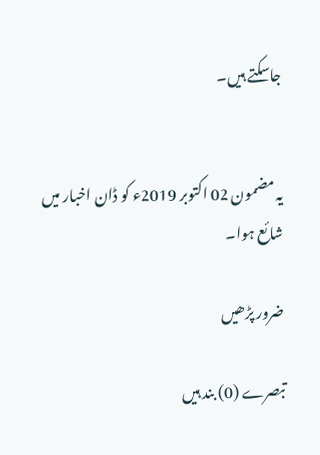جاسکتے ہیں۔


یہ مضمون 02 اکتوبر 2019ء کو ڈان اخبار میں شائع ہوا۔

ضرور پڑھیں

تبصرے (0) بند ہیں